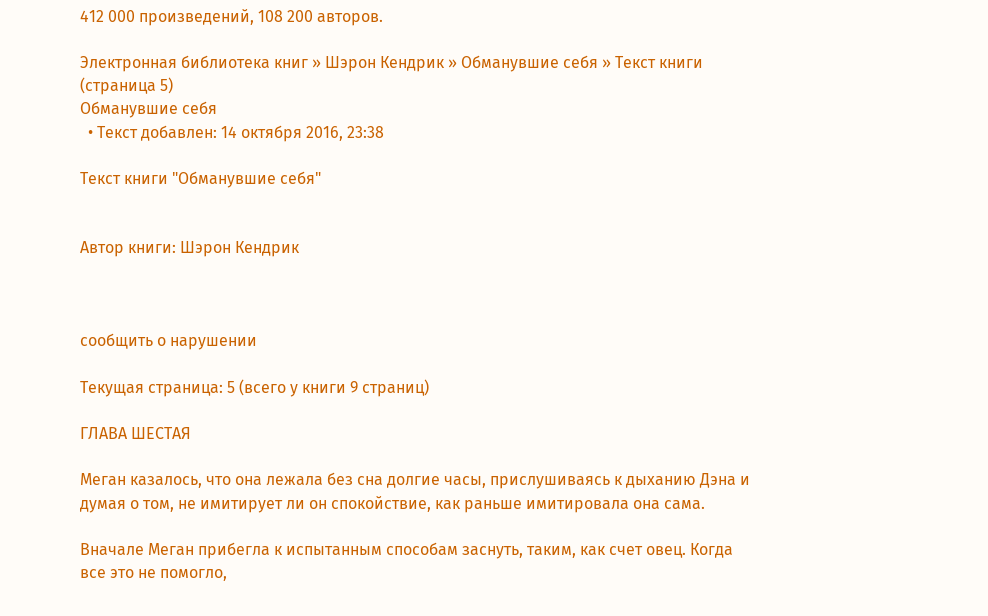412 000 произведений, 108 200 авторов.

Электронная библиотека книг » Шэрон Кендрик » Обманувшие себя » Текст книги (страница 5)
Обманувшие себя
  • Текст добавлен: 14 октября 2016, 23:38

Текст книги "Обманувшие себя"


Автор книги: Шэрон Кендрик



сообщить о нарушении

Текущая страница: 5 (всего у книги 9 страниц)

ГЛАВА ШЕСТАЯ

Меган казалось, что она лежала без сна долгие часы, прислушиваясь к дыханию Дэна и думая о том, не имитирует ли он спокойствие, как раньше имитировала она сама.

Вначале Меган прибегла к испытанным способам заснуть, таким, как счет овец. Когда все это не помогло,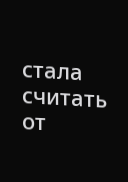стала считать от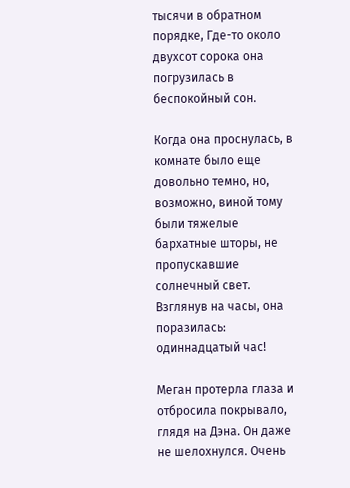тысячи в обратном порядке, Где-то около двухсот сорока она погрузилась в беспокойный сон.

Когда она проснулась, в комнате было еще довольно темно, но, возможно, виной тому были тяжелые бархатные шторы, не пропускавшие солнечный свет. Взглянув на часы, она поразилась: одиннадцатый час!

Меган протерла глаза и отбросила покрывало, глядя на Дэна. Он даже не шелохнулся. Очень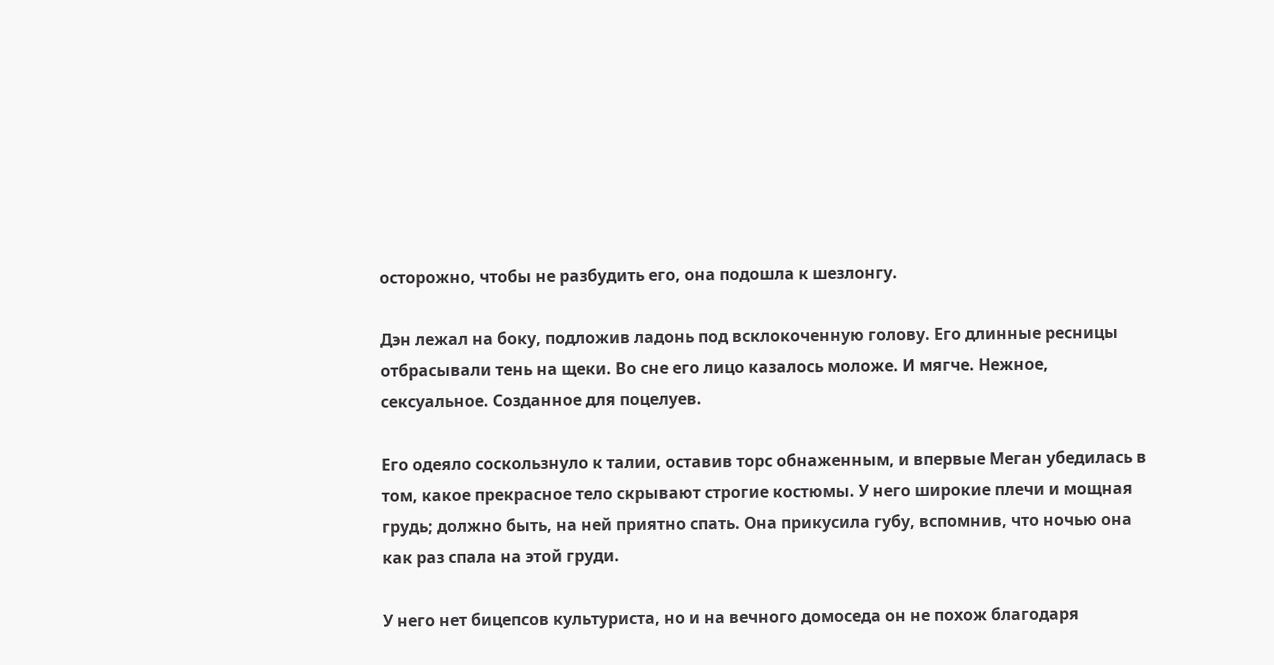осторожно, чтобы не разбудить его, она подошла к шезлонгу.

Дэн лежал на боку, подложив ладонь под всклокоченную голову. Его длинные ресницы отбрасывали тень на щеки. Во сне его лицо казалось моложе. И мягче. Нежное, сексуальное. Созданное для поцелуев.

Его одеяло соскользнуло к талии, оставив торс обнаженным, и впервые Меган убедилась в том, какое прекрасное тело скрывают строгие костюмы. У него широкие плечи и мощная грудь; должно быть, на ней приятно спать. Она прикусила губу, вспомнив, что ночью она как раз спала на этой груди.

У него нет бицепсов культуриста, но и на вечного домоседа он не похож благодаря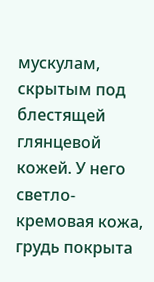мускулам, скрытым под блестящей глянцевой кожей. У него светло-кремовая кожа, грудь покрыта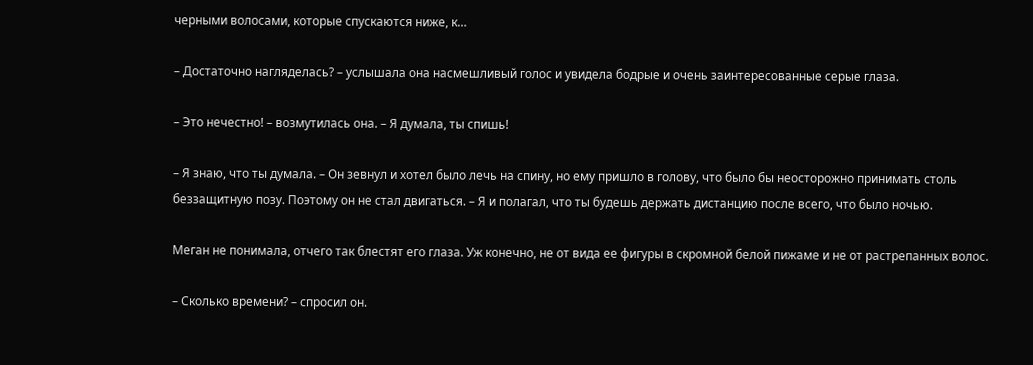черными волосами, которые спускаются ниже, к…

– Достаточно нагляделась? – услышала она насмешливый голос и увидела бодрые и очень заинтересованные серые глаза.

– Это нечестно! – возмутилась она. – Я думала, ты спишь!

– Я знаю, что ты думала. – Он зевнул и хотел было лечь на спину, но ему пришло в голову, что было бы неосторожно принимать столь беззащитную позу. Поэтому он не стал двигаться. – Я и полагал, что ты будешь держать дистанцию после всего, что было ночью.

Меган не понимала, отчего так блестят его глаза. Уж конечно, не от вида ее фигуры в скромной белой пижаме и не от растрепанных волос.

– Сколько времени? – спросил он.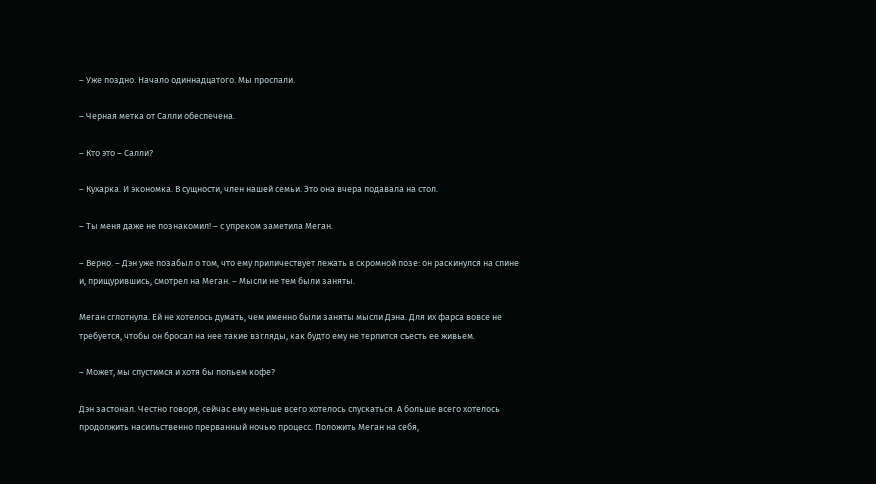– Уже поздно. Начало одиннадцатого. Мы проспали.

– Черная метка от Салли обеспечена.

– Кто это – Салли?

– Кухарка. И экономка. В сущности, член нашей семьи. Это она вчера подавала на стол.

– Ты меня даже не познакомил! – с упреком заметила Меган.

– Верно. – Дэн уже позабыл о том, что ему приличествует лежать в скромной позе: он раскинулся на спине и, прищурившись, смотрел на Меган. – Мысли не тем были заняты.

Меган сглотнула. Ей не хотелось думать, чем именно были заняты мысли Дэна. Для их фарса вовсе не требуется, чтобы он бросал на нее такие взгляды, как будто ему не терпится съесть ее живьем.

– Может, мы спустимся и хотя бы попьем кофе?

Дэн застонал. Честно говоря, сейчас ему меньше всего хотелось спускаться. А больше всего хотелось продолжить насильственно прерванный ночью процесс. Положить Меган на себя,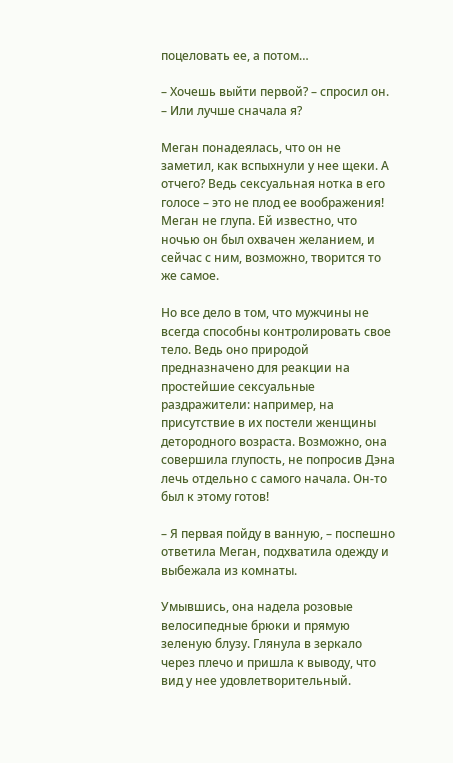поцеловать ее, а потом…

– Хочешь выйти первой? – спросил он. – Или лучше сначала я?

Меган понадеялась, что он не заметил, как вспыхнули у нее щеки. А отчего? Ведь сексуальная нотка в его голосе – это не плод ее воображения! Меган не глупа. Ей известно, что ночью он был охвачен желанием, и сейчас с ним, возможно, творится то же самое.

Но все дело в том, что мужчины не всегда способны контролировать свое тело. Ведь оно природой предназначено для реакции на простейшие сексуальные раздражители: например, на присутствие в их постели женщины детородного возраста. Возможно, она совершила глупость, не попросив Дэна лечь отдельно с самого начала. Он-то был к этому готов!

– Я первая пойду в ванную, – поспешно ответила Меган, подхватила одежду и выбежала из комнаты.

Умывшись, она надела розовые велосипедные брюки и прямую зеленую блузу. Глянула в зеркало через плечо и пришла к выводу, что вид у нее удовлетворительный.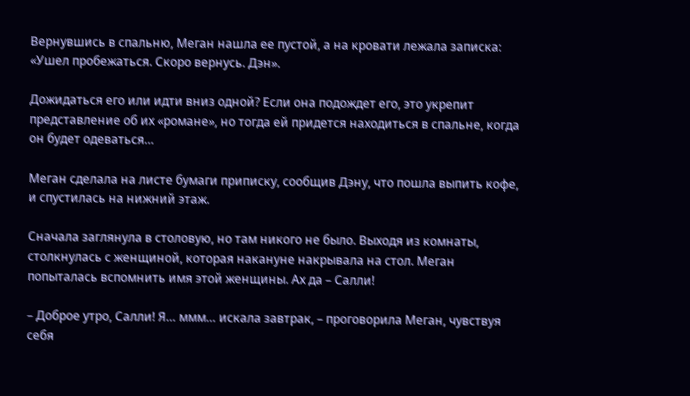Вернувшись в спальню, Меган нашла ее пустой, а на кровати лежала записка: «Ушел пробежаться. Скоро вернусь. Дэн».

Дожидаться его или идти вниз одной? Если она подождет его, это укрепит представление об их «романе», но тогда ей придется находиться в спальне, когда он будет одеваться…

Меган сделала на листе бумаги приписку, сообщив Дэну, что пошла выпить кофе, и спустилась на нижний этаж.

Сначала заглянула в столовую, но там никого не было. Выходя из комнаты, столкнулась с женщиной, которая накануне накрывала на стол. Меган попыталась вспомнить имя этой женщины. Ах да – Салли!

– Доброе утро, Салли! Я… ммм… искала завтрак, – проговорила Меган, чувствуя себя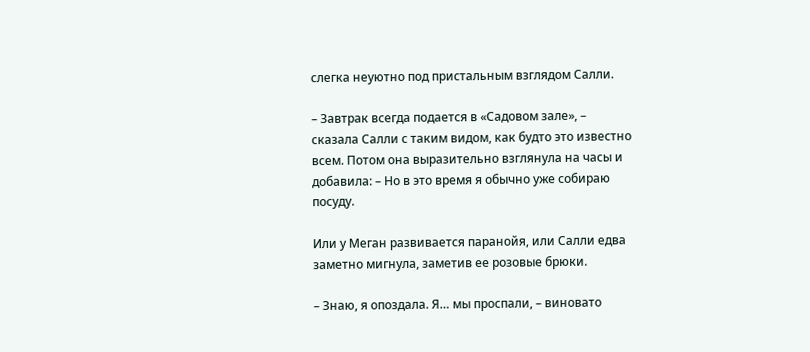слегка неуютно под пристальным взглядом Салли.

– Завтрак всегда подается в «Садовом зале», – сказала Салли с таким видом, как будто это известно всем. Потом она выразительно взглянула на часы и добавила: – Но в это время я обычно уже собираю посуду.

Или у Меган развивается паранойя, или Салли едва заметно мигнула, заметив ее розовые брюки.

– Знаю, я опоздала. Я… мы проспали, – виновато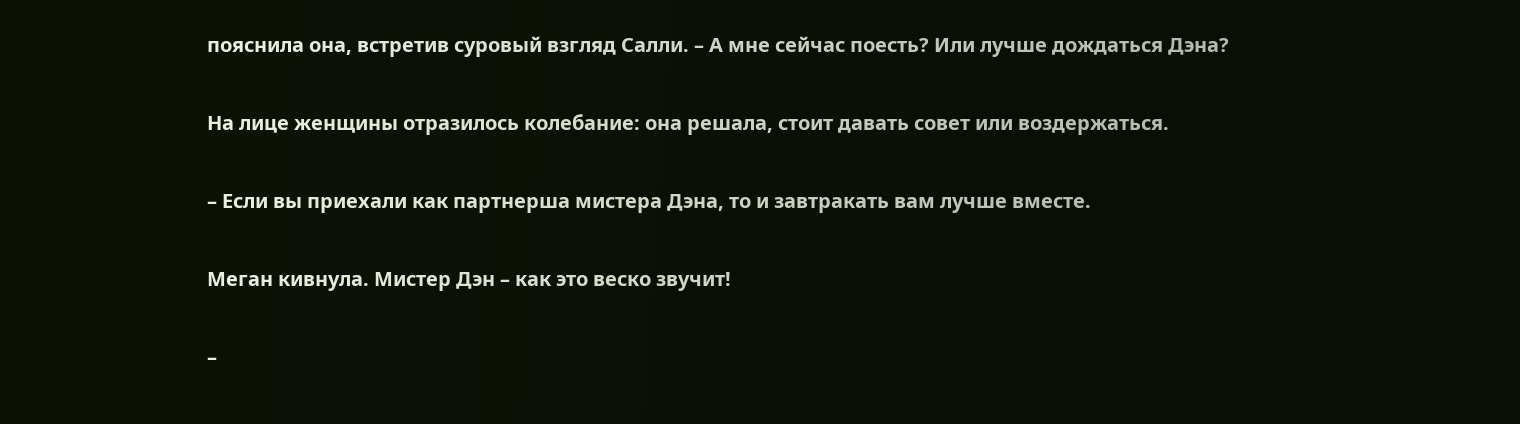пояснила она, встретив суровый взгляд Салли. – А мне сейчас поесть? Или лучше дождаться Дэна?

На лице женщины отразилось колебание: она решала, стоит давать совет или воздержаться.

– Если вы приехали как партнерша мистера Дэна, то и завтракать вам лучше вместе.

Меган кивнула. Мистер Дэн – как это веско звучит!

–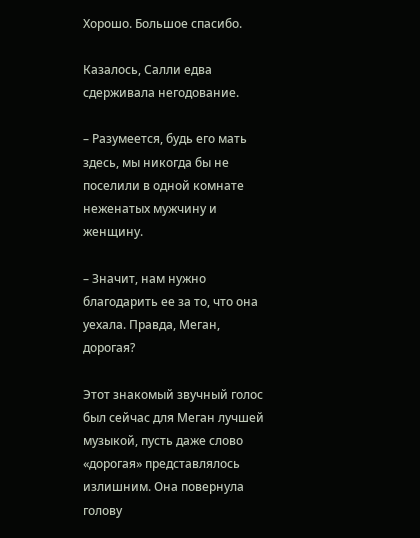Хорошо. Большое спасибо.

Казалось, Салли едва сдерживала негодование.

– Разумеется, будь его мать здесь, мы никогда бы не поселили в одной комнате неженатых мужчину и женщину.

– Значит, нам нужно благодарить ее за то, что она уехала. Правда, Меган, дорогая?

Этот знакомый звучный голос был сейчас для Меган лучшей музыкой, пусть даже слово «дорогая» представлялось излишним. Она повернула голову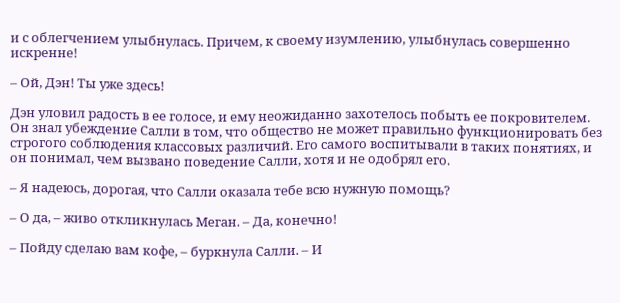и с облегчением улыбнулась. Причем, к своему изумлению, улыбнулась совершенно искренне!

– Ой, Дэн! Ты уже здесь!

Дэн уловил радость в ее голосе, и ему неожиданно захотелось побыть ее покровителем. Он знал убеждение Салли в том, что общество не может правильно функционировать без строгого соблюдения классовых различий. Его самого воспитывали в таких понятиях, и он понимал, чем вызвано поведение Салли, хотя и не одобрял его.

– Я надеюсь, дорогая, что Салли оказала тебе всю нужную помощь?

– О да, – живо откликнулась Меган. – Да, конечно!

– Пойду сделаю вам кофе, – буркнула Салли. – И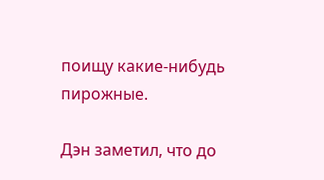поищу какие-нибудь пирожные.

Дэн заметил, что до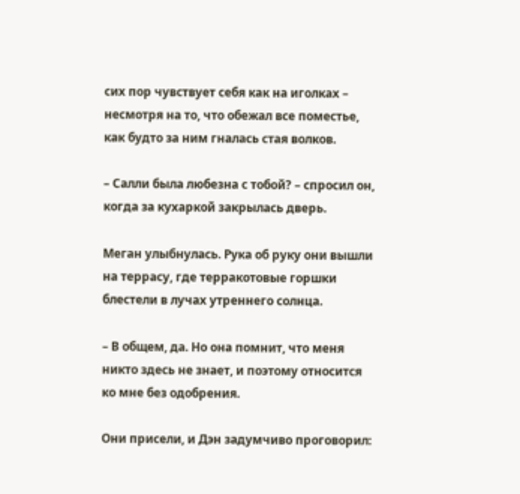сих пор чувствует себя как на иголках – несмотря на то, что обежал все поместье, как будто за ним гналась стая волков.

– Салли была любезна с тобой? – спросил он, когда за кухаркой закрылась дверь.

Меган улыбнулась. Рука об руку они вышли на террасу, где терракотовые горшки блестели в лучах утреннего солнца.

– В общем, да. Но она помнит, что меня никто здесь не знает, и поэтому относится ко мне без одобрения.

Они присели, и Дэн задумчиво проговорил: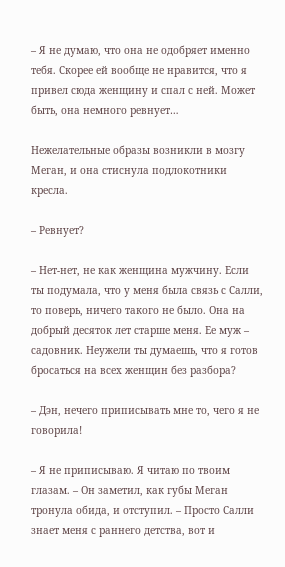– Я не думаю, что она не одобряет именно тебя. Скорее ей вообще не нравится, что я привел сюда женщину и спал с ней. Может быть, она немного ревнует…

Нежелательные образы возникли в мозгу Меган, и она стиснула подлокотники кресла.

– Ревнует?

– Нет-нет, не как женщина мужчину. Если ты подумала, что у меня была связь с Салли, то поверь, ничего такого не было. Она на добрый десяток лет старше меня. Ее муж – садовник. Неужели ты думаешь, что я готов бросаться на всех женщин без разбора?

– Дэн, нечего приписывать мне то, чего я не говорила!

– Я не приписываю. Я читаю по твоим глазам. – Он заметил, как губы Меган тронула обида, и отступил. – Просто Салли знает меня с раннего детства, вот и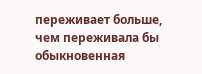переживает больше, чем переживала бы обыкновенная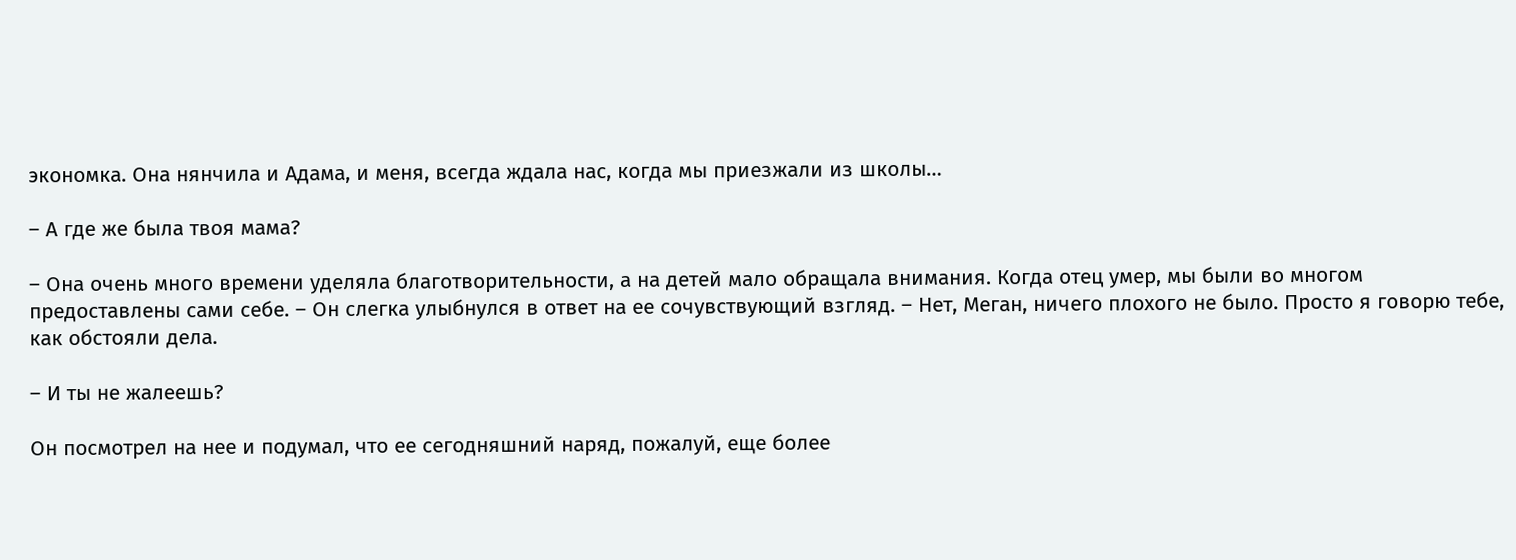экономка. Она нянчила и Адама, и меня, всегда ждала нас, когда мы приезжали из школы…

– А где же была твоя мама?

– Она очень много времени уделяла благотворительности, а на детей мало обращала внимания. Когда отец умер, мы были во многом предоставлены сами себе. – Он слегка улыбнулся в ответ на ее сочувствующий взгляд. – Нет, Меган, ничего плохого не было. Просто я говорю тебе, как обстояли дела.

– И ты не жалеешь?

Он посмотрел на нее и подумал, что ее сегодняшний наряд, пожалуй, еще более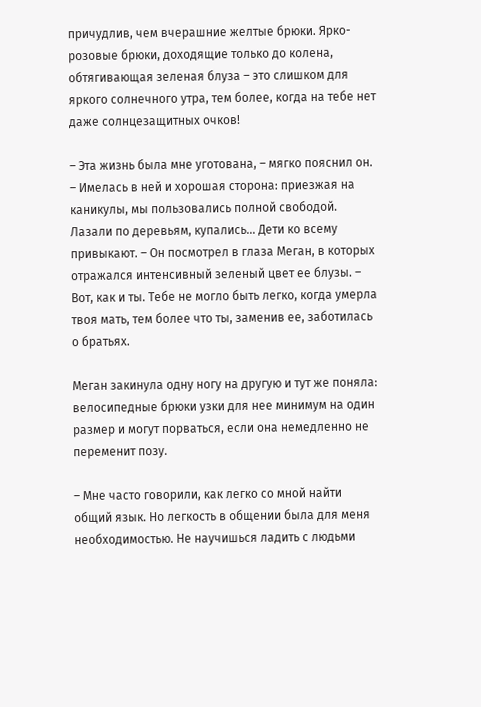причудлив, чем вчерашние желтые брюки. Ярко-розовые брюки, доходящие только до колена, обтягивающая зеленая блуза – это слишком для яркого солнечного утра, тем более, когда на тебе нет даже солнцезащитных очков!

– Эта жизнь была мне уготована, – мягко пояснил он. – Имелась в ней и хорошая сторона: приезжая на каникулы, мы пользовались полной свободой. Лазали по деревьям, купались… Дети ко всему привыкают. – Он посмотрел в глаза Меган, в которых отражался интенсивный зеленый цвет ее блузы. – Вот, как и ты. Тебе не могло быть легко, когда умерла твоя мать, тем более что ты, заменив ее, заботилась о братьях.

Меган закинула одну ногу на другую и тут же поняла: велосипедные брюки узки для нее минимум на один размер и могут порваться, если она немедленно не переменит позу.

– Мне часто говорили, как легко со мной найти общий язык. Но легкость в общении была для меня необходимостью. Не научишься ладить с людьми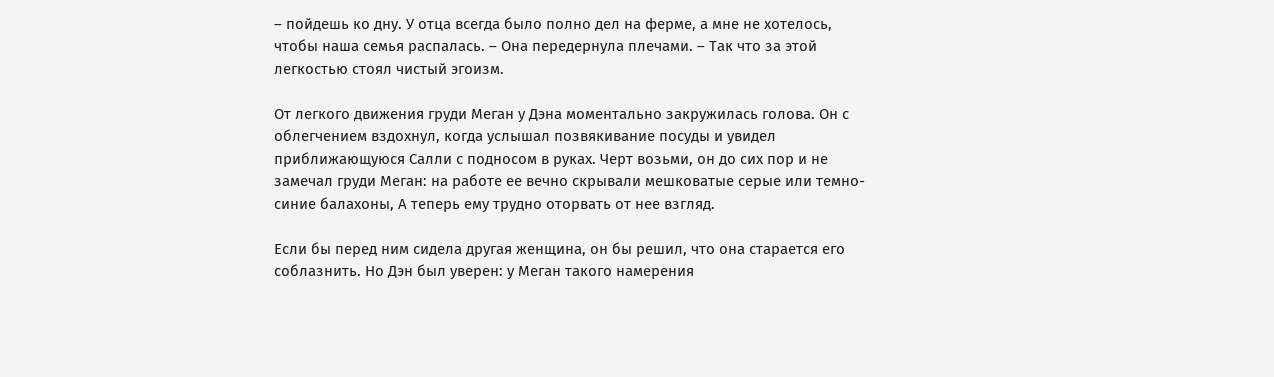– пойдешь ко дну. У отца всегда было полно дел на ферме, а мне не хотелось, чтобы наша семья распалась. – Она передернула плечами. – Так что за этой легкостью стоял чистый эгоизм.

От легкого движения груди Меган у Дэна моментально закружилась голова. Он с облегчением вздохнул, когда услышал позвякивание посуды и увидел приближающуюся Салли с подносом в руках. Черт возьми, он до сих пор и не замечал груди Меган: на работе ее вечно скрывали мешковатые серые или темно-синие балахоны, А теперь ему трудно оторвать от нее взгляд.

Если бы перед ним сидела другая женщина, он бы решил, что она старается его соблазнить. Но Дэн был уверен: у Меган такого намерения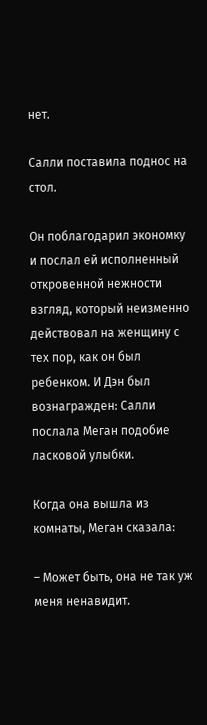нет.

Салли поставила поднос на стол.

Он поблагодарил экономку и послал ей исполненный откровенной нежности взгляд, который неизменно действовал на женщину с тех пор, как он был ребенком. И Дэн был вознагражден: Салли послала Меган подобие ласковой улыбки.

Когда она вышла из комнаты, Меган сказала:

– Может быть, она не так уж меня ненавидит.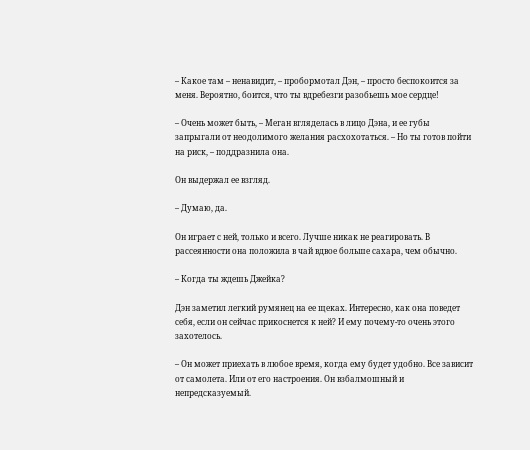– Какое там – ненавидит, – пробормотал Дэн, – просто беспокоится за меня. Вероятно, боится, что ты вдребезги разобьешь мое сердце!

– Очень может быть, – Меган вгляделась в лицо Дэна, и ее губы запрыгали от неодолимого желания расхохотаться. – Но ты готов пойти на риск, – поддразнила она.

Он выдержал ее взгляд.

– Думаю, да.

Он играет с ней, только и всего. Лучше никак не реагировать. В рассеянности она положила в чай вдвое больше сахара, чем обычно.

– Когда ты ждешь Джейка?

Дэн заметил легкий румянец на ее щеках. Интересно, как она поведет себя, если он сейчас прикоснется к ней? И ему почему-то очень этого захотелось.

– Он может приехать в любое время, когда ему будет удобно. Все зависит от самолета. Или от его настроения. Он взбалмошный и непредсказуемый.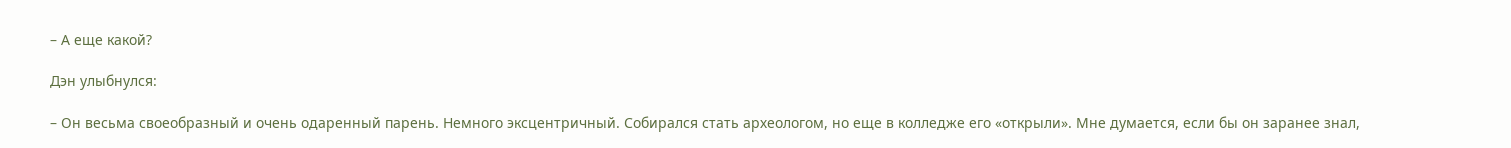– А еще какой?

Дэн улыбнулся:

– Он весьма своеобразный и очень одаренный парень. Немного эксцентричный. Собирался стать археологом, но еще в колледже его «открыли». Мне думается, если бы он заранее знал,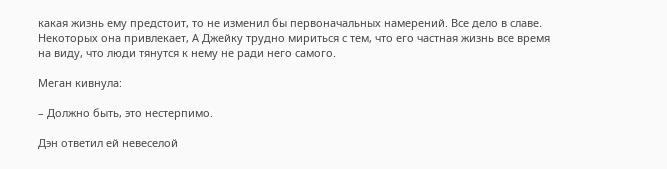какая жизнь ему предстоит, то не изменил бы первоначальных намерений. Все дело в славе. Некоторых она привлекает, А Джейку трудно мириться с тем, что его частная жизнь все время на виду, что люди тянутся к нему не ради него самого.

Меган кивнула:

– Должно быть, это нестерпимо.

Дэн ответил ей невеселой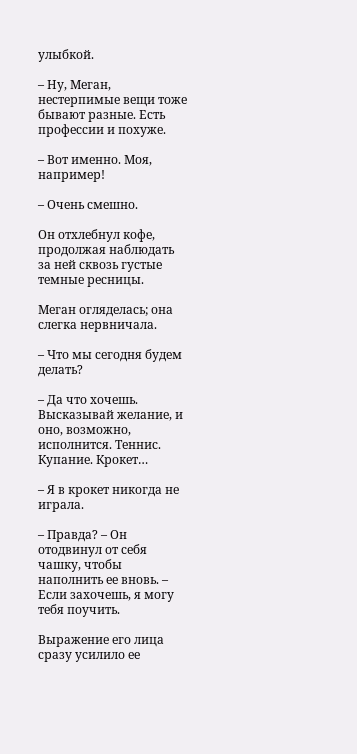улыбкой.

– Ну, Меган, нестерпимые вещи тоже бывают разные. Есть профессии и похуже.

– Вот именно. Моя, например!

– Очень смешно.

Он отхлебнул кофе, продолжая наблюдать за ней сквозь густые темные ресницы.

Меган огляделась; она слегка нервничала.

– Что мы сегодня будем делать?

– Да что хочешь. Высказывай желание, и оно, возможно, исполнится. Теннис. Купание. Крокет…

– Я в крокет никогда не играла.

– Правда? – Он отодвинул от себя чашку, чтобы наполнить ее вновь. – Если захочешь, я могу тебя поучить.

Выражение его лица сразу усилило ее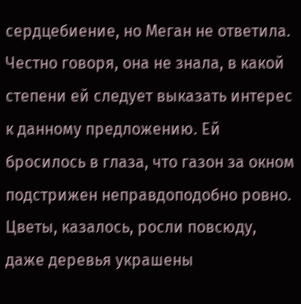сердцебиение, но Меган не ответила. Честно говоря, она не знала, в какой степени ей следует выказать интерес к данному предложению. Ей бросилось в глаза, что газон за окном подстрижен неправдоподобно ровно. Цветы, казалось, росли повсюду, даже деревья украшены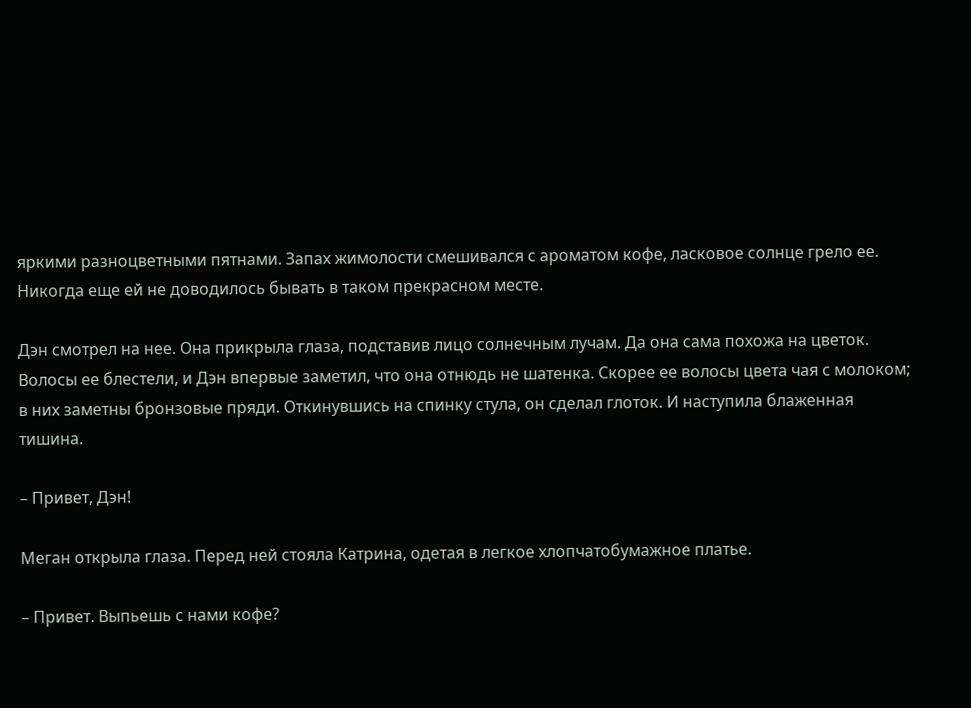яркими разноцветными пятнами. Запах жимолости смешивался с ароматом кофе, ласковое солнце грело ее. Никогда еще ей не доводилось бывать в таком прекрасном месте.

Дэн смотрел на нее. Она прикрыла глаза, подставив лицо солнечным лучам. Да она сама похожа на цветок. Волосы ее блестели, и Дэн впервые заметил, что она отнюдь не шатенка. Скорее ее волосы цвета чая с молоком; в них заметны бронзовые пряди. Откинувшись на спинку стула, он сделал глоток. И наступила блаженная тишина.

– Привет, Дэн!

Меган открыла глаза. Перед ней стояла Катрина, одетая в легкое хлопчатобумажное платье.

– Привет. Выпьешь с нами кофе?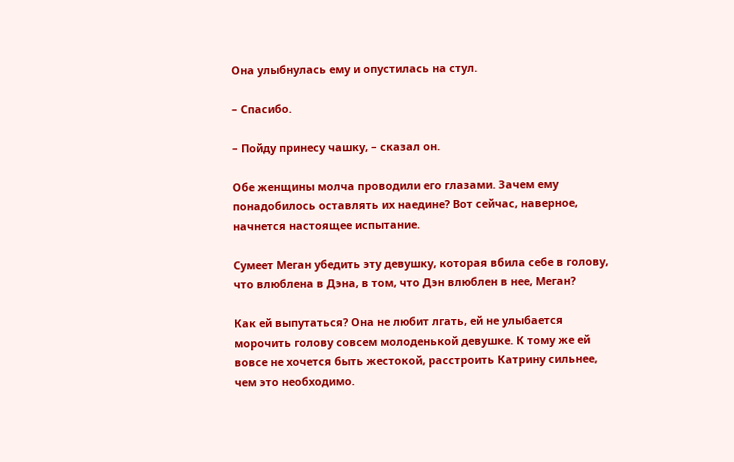Она улыбнулась ему и опустилась на стул.

– Спасибо.

– Пойду принесу чашку, – сказал он.

Обе женщины молча проводили его глазами. Зачем ему понадобилось оставлять их наедине? Вот сейчас, наверное, начнется настоящее испытание.

Сумеет Меган убедить эту девушку, которая вбила себе в голову, что влюблена в Дэна, в том, что Дэн влюблен в нее, Меган?

Как ей выпутаться? Она не любит лгать, ей не улыбается морочить голову совсем молоденькой девушке. К тому же ей вовсе не хочется быть жестокой, расстроить Катрину сильнее, чем это необходимо.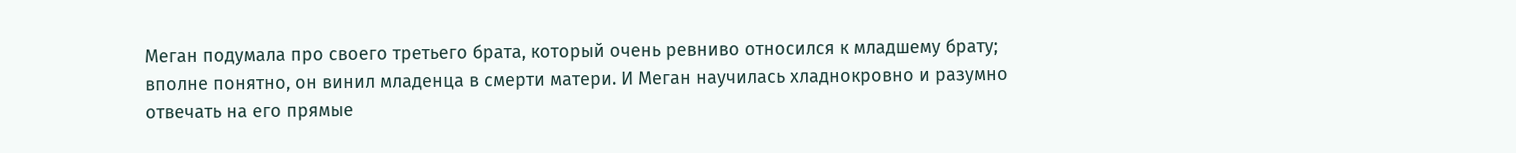Меган подумала про своего третьего брата, который очень ревниво относился к младшему брату; вполне понятно, он винил младенца в смерти матери. И Меган научилась хладнокровно и разумно отвечать на его прямые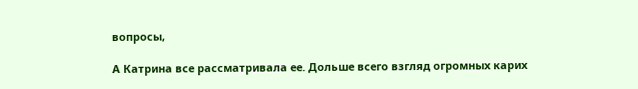вопросы,

А Катрина все рассматривала ее. Дольше всего взгляд огромных карих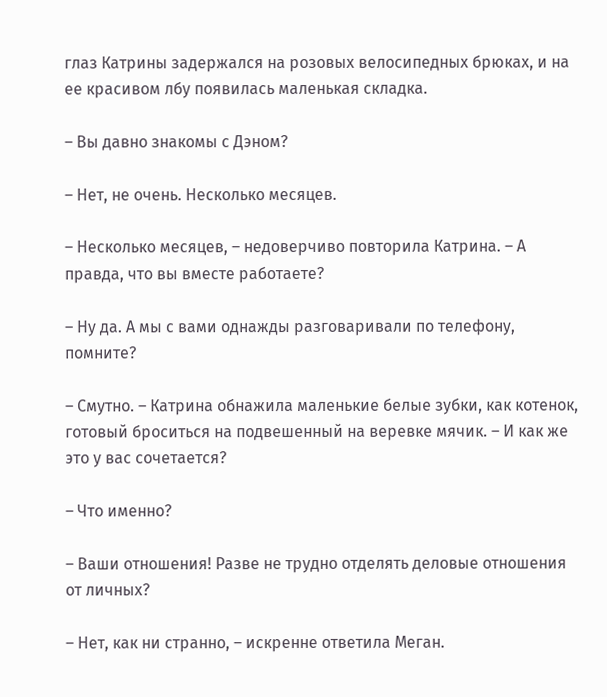глаз Катрины задержался на розовых велосипедных брюках, и на ее красивом лбу появилась маленькая складка.

– Вы давно знакомы с Дэном?

– Нет, не очень. Несколько месяцев.

– Несколько месяцев, – недоверчиво повторила Катрина. – А правда, что вы вместе работаете?

– Ну да. А мы с вами однажды разговаривали по телефону, помните?

– Смутно. – Катрина обнажила маленькие белые зубки, как котенок, готовый броситься на подвешенный на веревке мячик. – И как же это у вас сочетается?

– Что именно?

– Ваши отношения! Разве не трудно отделять деловые отношения от личных?

– Нет, как ни странно, – искренне ответила Меган.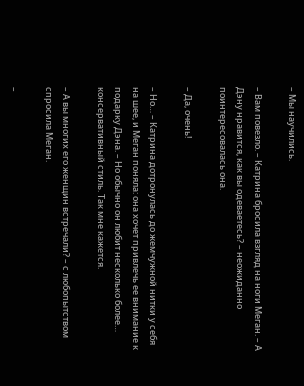– Мы научились.

– Вам повезло. – Катрина бросила взгляд на ноги Меган. – А Дэну нравится, как вы одеваетесь? – неожиданно поинтересовалась она.

– Да, очень!

– Но… – Катрина дотронулась до жемчужной нитки у себя на шее, и Меган поняла: она хочет привлечь ее внимание к подарку Дэна. – Но обычно он любит несколько более… консервативный стиль. Так мне кажется.

– А вы многих его женщин встречали? – с любопытством спросила Меган.

–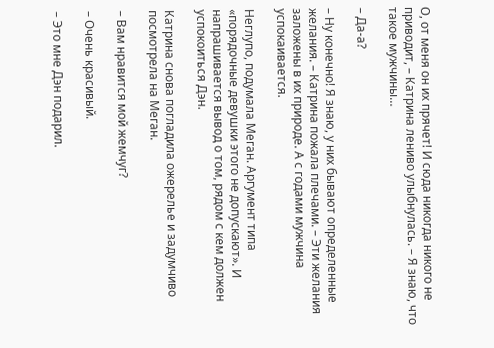О, от меня он их прячет! И сюда никогда никого не приводит, – Катрина лениво улыбнулась. – Я знаю, что такое мужчины…

– Да-а?

– Ну конечно! Я знаю, у них бывают определенные желания. – Катрина пожала плечами. – Эти желания заложены в их природе. А с годами мужчина успокаивается.

Неглупо, подумала Меган. Аргумент типа «порядочные девушки этого не допускают». И напрашивается вывод о том, рядом с кем должен успокоиться Дэн.

Катрина снова погладила ожерелье и задумчиво посмотрела на Меган.

– Вам нравится мой жемчуг?

– Очень красивый.

– Это мне Дэн подарил.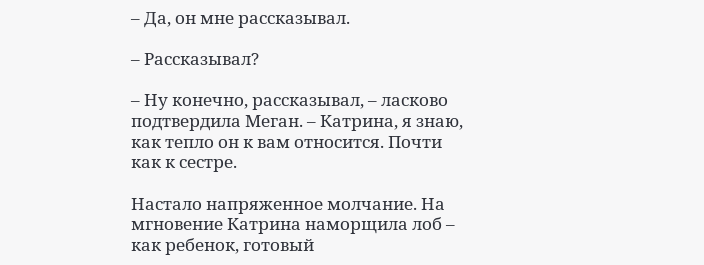– Да, он мне рассказывал.

– Рассказывал?

– Ну конечно, рассказывал, – ласково подтвердила Меган. – Катрина, я знаю, как тепло он к вам относится. Почти как к сестре.

Настало напряженное молчание. На мгновение Катрина наморщила лоб – как ребенок, готовый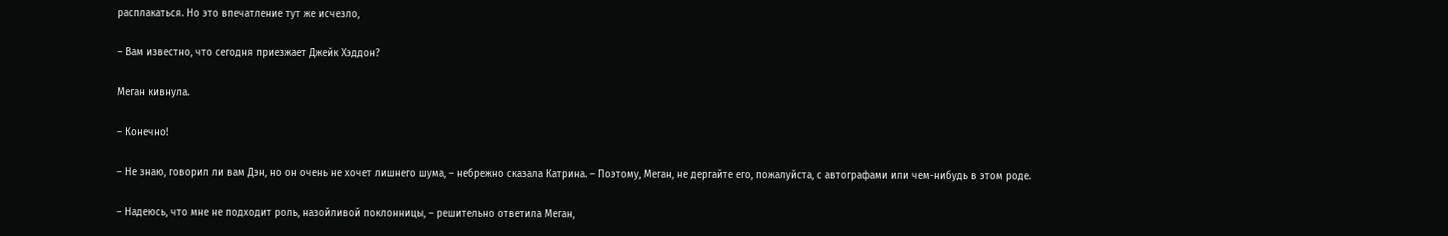расплакаться. Но это впечатление тут же исчезло,

– Вам известно, что сегодня приезжает Джейк Хэддон?

Меган кивнула.

– Конечно!

– Не знаю, говорил ли вам Дэн, но он очень не хочет лишнего шума, – небрежно сказала Катрина. – Поэтому, Меган, не дергайте его, пожалуйста, с автографами или чем-нибудь в этом роде.

– Надеюсь, что мне не подходит роль, назойливой поклонницы, – решительно ответила Меган,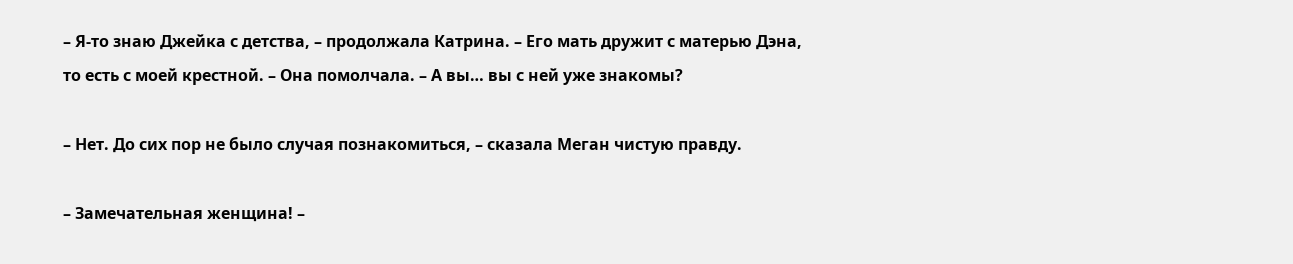– Я-то знаю Джейка с детства, – продолжала Катрина. – Его мать дружит с матерью Дэна, то есть с моей крестной. – Она помолчала. – А вы… вы с ней уже знакомы?

– Нет. До сих пор не было случая познакомиться, – сказала Меган чистую правду.

– Замечательная женщина! –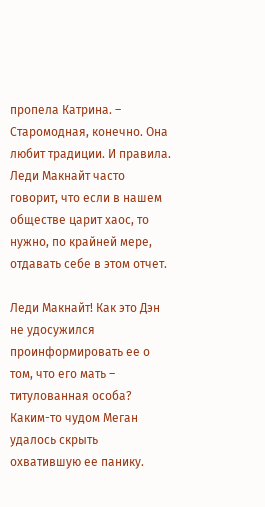пропела Катрина. – Старомодная, конечно. Она любит традиции. И правила. Леди Макнайт часто говорит, что если в нашем обществе царит хаос, то нужно, по крайней мере, отдавать себе в этом отчет.

Леди Макнайт! Как это Дэн не удосужился проинформировать ее о том, что его мать – титулованная особа? Каким-то чудом Меган удалось скрыть охватившую ее панику.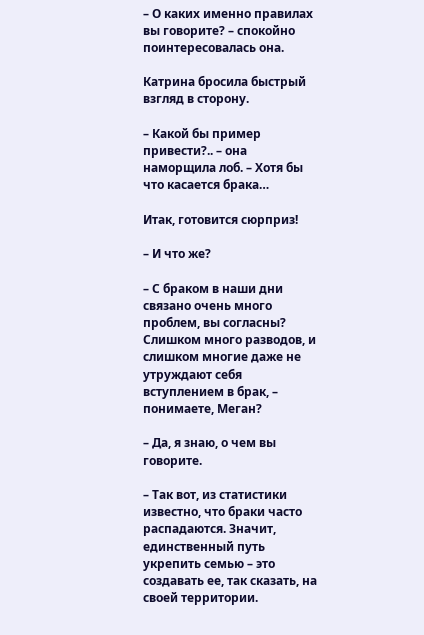– О каких именно правилах вы говорите? – спокойно поинтересовалась она.

Катрина бросила быстрый взгляд в сторону.

– Какой бы пример привести?.. – она наморщила лоб. – Хотя бы что касается брака…

Итак, готовится сюрприз!

– И что же?

– С браком в наши дни связано очень много проблем, вы согласны? Слишком много разводов, и слишком многие даже не утруждают себя вступлением в брак, – понимаете, Меган?

– Да, я знаю, о чем вы говорите.

– Так вот, из статистики известно, что браки часто распадаются. Значит, единственный путь укрепить семью – это создавать ее, так сказать, на своей территории.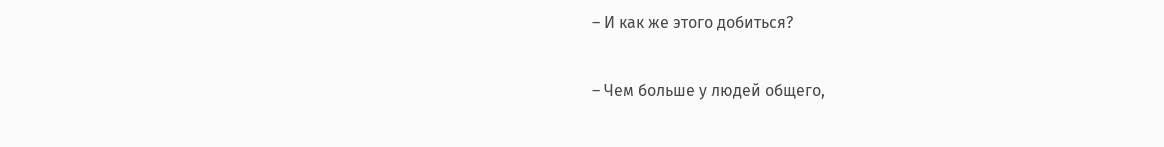– И как же этого добиться?

– Чем больше у людей общего,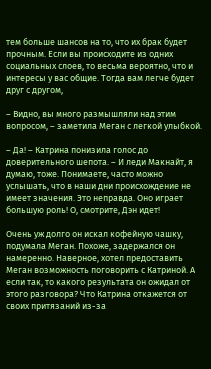тем больше шансов на то, что их брак будет прочным. Если вы происходите из одних социальных слоев, то весьма вероятно, что и интересы у вас общие. Тогда вам легче будет друг с другом,

– Видно, вы много размышляли над этим вопросом, – заметила Меган с легкой улыбкой.

– Да! – Катрина понизила голос до доверительного шепота. – И леди Макнайт, я думаю, тоже. Понимаете, часто можно услышать, что в наши дни происхождение не имеет значения. Это неправда. Оно играет большую роль! О, смотрите, Дэн идет!

Очень уж долго он искал кофейную чашку, подумала Меган. Похоже, задержался он намеренно. Наверное, хотел предоставить Меган возможность поговорить с Катриной. А если так, то какого результата он ожидал от этого разговора? Что Катрина откажется от своих притязаний из-за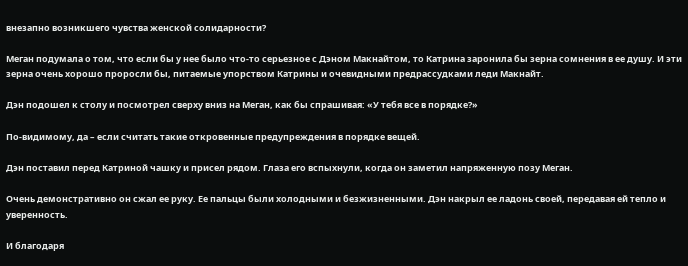внезапно возникшего чувства женской солидарности?

Меган подумала о том, что если бы у нее было что-то серьезное с Дэном Макнайтом, то Катрина заронила бы зерна сомнения в ее душу. И эти зерна очень хорошо проросли бы, питаемые упорством Катрины и очевидными предрассудками леди Макнайт.

Дэн подошел к столу и посмотрел сверху вниз на Меган, как бы спрашивая: «У тебя все в порядке?»

По-видимому, да – если считать такие откровенные предупреждения в порядке вещей.

Дэн поставил перед Катриной чашку и присел рядом. Глаза его вспыхнули, когда он заметил напряженную позу Меган.

Очень демонстративно он сжал ее руку. Ее пальцы были холодными и безжизненными. Дэн накрыл ее ладонь своей, передавая ей тепло и уверенность.

И благодаря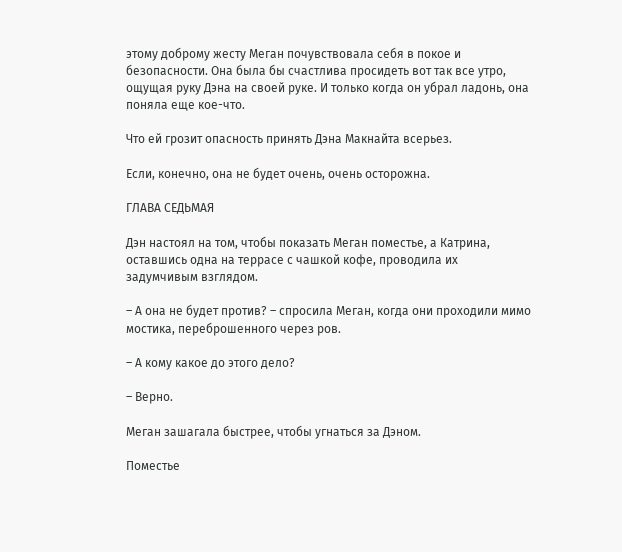этому доброму жесту Меган почувствовала себя в покое и безопасности. Она была бы счастлива просидеть вот так все утро, ощущая руку Дэна на своей руке. И только когда он убрал ладонь, она поняла еще кое-что.

Что ей грозит опасность принять Дэна Макнайта всерьез.

Если, конечно, она не будет очень, очень осторожна.

ГЛАВА СЕДЬМАЯ

Дэн настоял на том, чтобы показать Меган поместье, а Катрина, оставшись одна на террасе с чашкой кофе, проводила их задумчивым взглядом.

– А она не будет против? – спросила Меган, когда они проходили мимо мостика, переброшенного через ров.

– А кому какое до этого дело?

– Верно.

Меган зашагала быстрее, чтобы угнаться за Дэном.

Поместье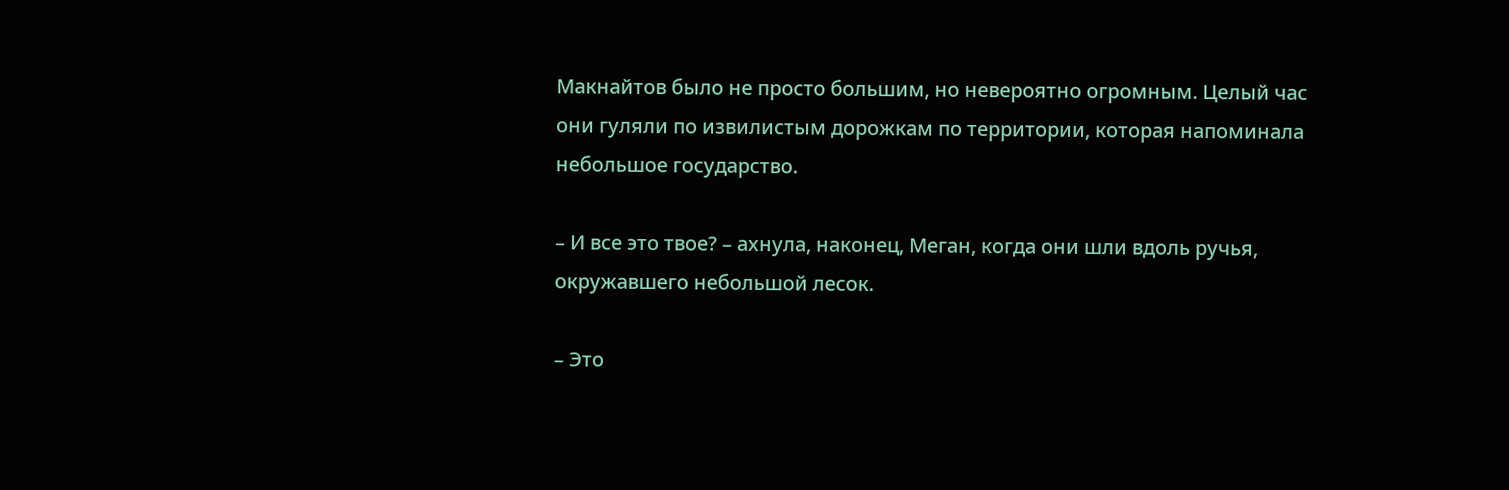Макнайтов было не просто большим, но невероятно огромным. Целый час они гуляли по извилистым дорожкам по территории, которая напоминала небольшое государство.

– И все это твое? – ахнула, наконец, Меган, когда они шли вдоль ручья, окружавшего небольшой лесок.

– Это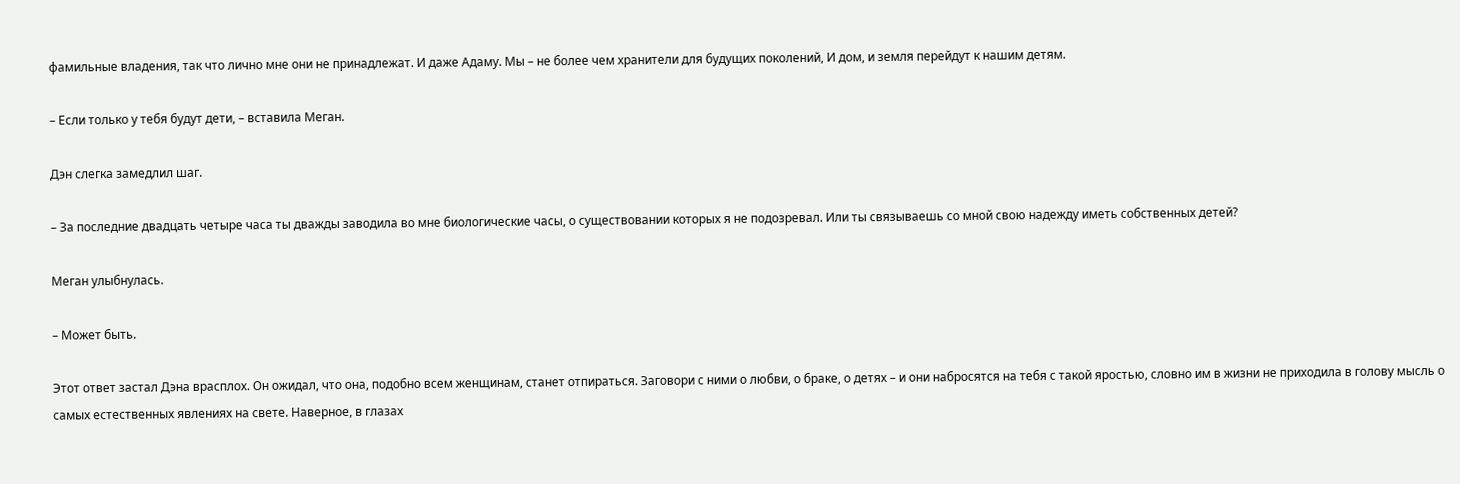фамильные владения, так что лично мне они не принадлежат. И даже Адаму. Мы – не более чем хранители для будущих поколений, И дом, и земля перейдут к нашим детям.

– Если только у тебя будут дети, – вставила Меган.

Дэн слегка замедлил шаг.

– За последние двадцать четыре часа ты дважды заводила во мне биологические часы, о существовании которых я не подозревал. Или ты связываешь со мной свою надежду иметь собственных детей?

Меган улыбнулась.

– Может быть.

Этот ответ застал Дэна врасплох. Он ожидал, что она, подобно всем женщинам, станет отпираться. Заговори с ними о любви, о браке, о детях – и они набросятся на тебя с такой яростью, словно им в жизни не приходила в голову мысль о самых естественных явлениях на свете. Наверное, в глазах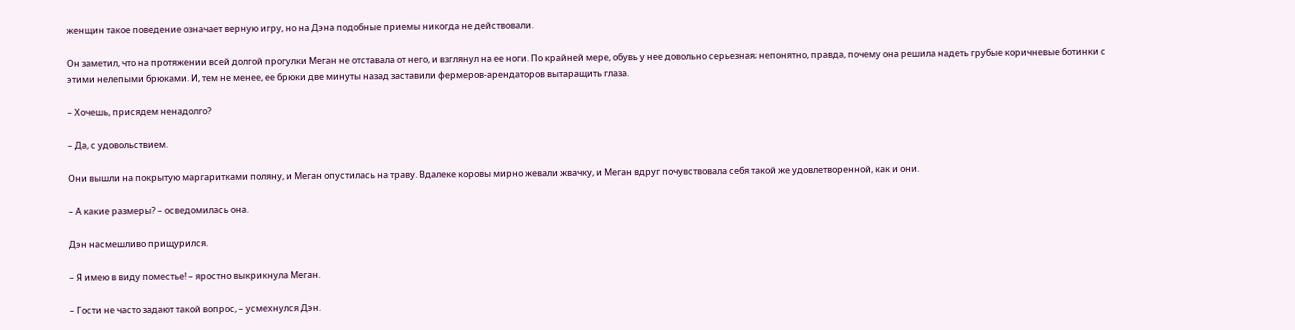женщин такое поведение означает верную игру, но на Дэна подобные приемы никогда не действовали.

Он заметил, что на протяжении всей долгой прогулки Меган не отставала от него, и взглянул на ее ноги. По крайней мере, обувь у нее довольно серьезная; непонятно, правда, почему она решила надеть грубые коричневые ботинки с этими нелепыми брюками. И, тем не менее, ее брюки две минуты назад заставили фермеров-арендаторов вытаращить глаза.

– Хочешь, присядем ненадолго?

– Да, с удовольствием.

Они вышли на покрытую маргаритками поляну, и Меган опустилась на траву. Вдалеке коровы мирно жевали жвачку, и Меган вдруг почувствовала себя такой же удовлетворенной, как и они.

– А какие размеры? – осведомилась она.

Дэн насмешливо прищурился.

– Я имею в виду поместье! – яростно выкрикнула Меган.

– Гости не часто задают такой вопрос, – усмехнулся Дэн.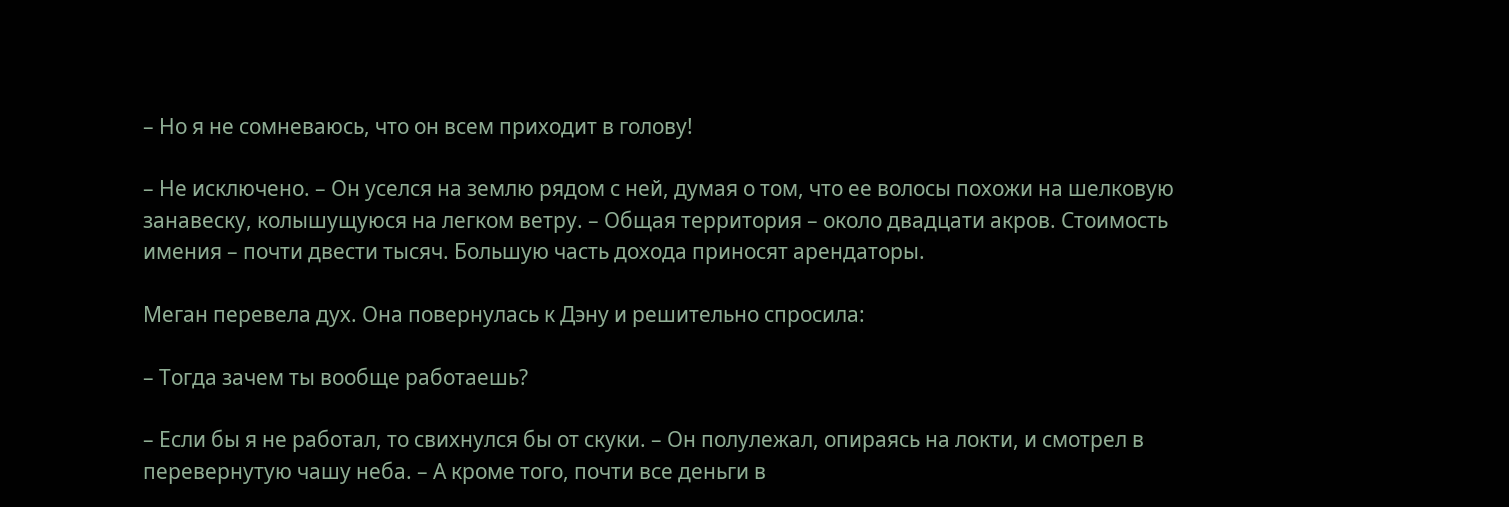– Но я не сомневаюсь, что он всем приходит в голову!

– Не исключено. – Он уселся на землю рядом с ней, думая о том, что ее волосы похожи на шелковую занавеску, колышущуюся на легком ветру. – Общая территория – около двадцати акров. Стоимость имения – почти двести тысяч. Большую часть дохода приносят арендаторы.

Меган перевела дух. Она повернулась к Дэну и решительно спросила:

– Тогда зачем ты вообще работаешь?

– Если бы я не работал, то свихнулся бы от скуки. – Он полулежал, опираясь на локти, и смотрел в перевернутую чашу неба. – А кроме того, почти все деньги в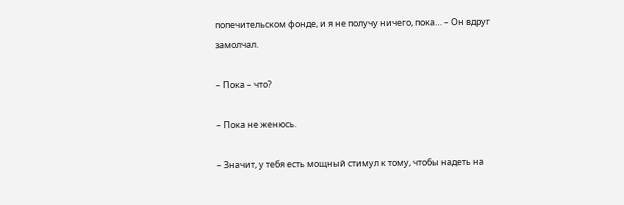попечительском фонде, и я не получу ничего, пока… – Он вдруг замолчал.

– Пока – что?

– Пока не женюсь.

– Значит, у тебя есть мощный стимул к тому, чтобы надеть на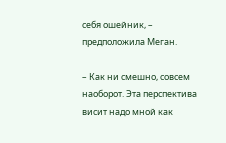себя ошейник, – предположила Меган.

– Как ни смешно, совсем наоборот. Эта перспектива висит надо мной как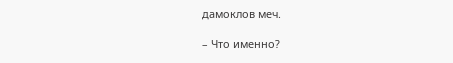дамоклов меч.

– Что именно?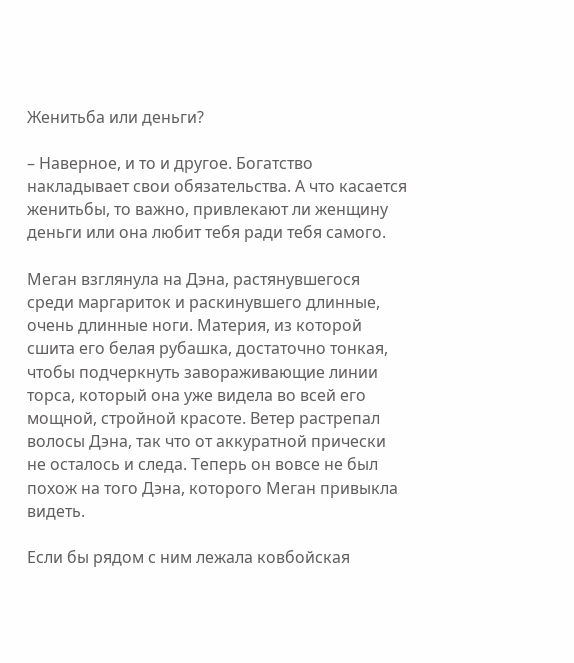Женитьба или деньги?

– Наверное, и то и другое. Богатство накладывает свои обязательства. А что касается женитьбы, то важно, привлекают ли женщину деньги или она любит тебя ради тебя самого.

Меган взглянула на Дэна, растянувшегося среди маргариток и раскинувшего длинные, очень длинные ноги. Материя, из которой сшита его белая рубашка, достаточно тонкая, чтобы подчеркнуть завораживающие линии торса, который она уже видела во всей его мощной, стройной красоте. Ветер растрепал волосы Дэна, так что от аккуратной прически не осталось и следа. Теперь он вовсе не был похож на того Дэна, которого Меган привыкла видеть.

Если бы рядом с ним лежала ковбойская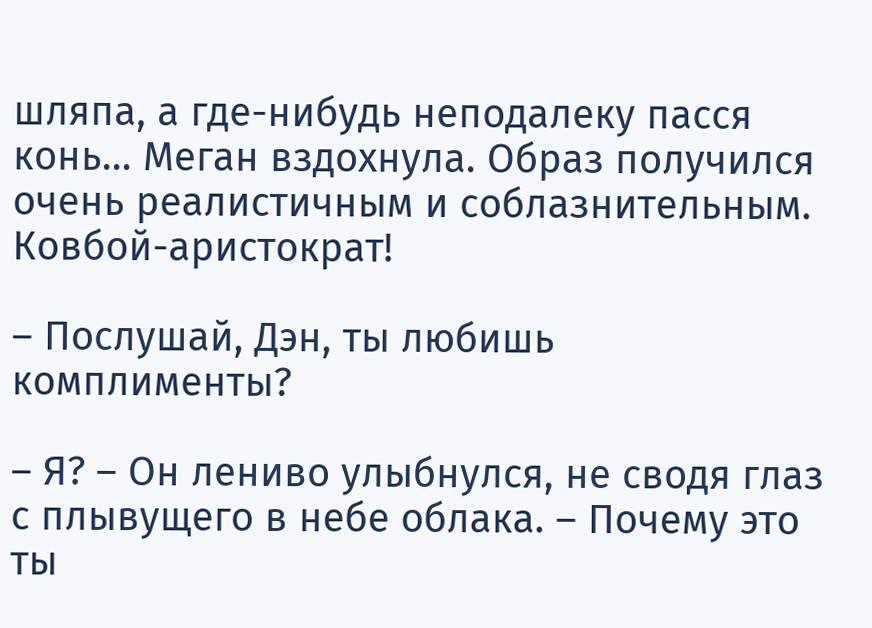шляпа, а где-нибудь неподалеку пасся конь… Меган вздохнула. Образ получился очень реалистичным и соблазнительным. Ковбой-аристократ!

– Послушай, Дэн, ты любишь комплименты?

– Я? – Он лениво улыбнулся, не сводя глаз с плывущего в небе облака. – Почему это ты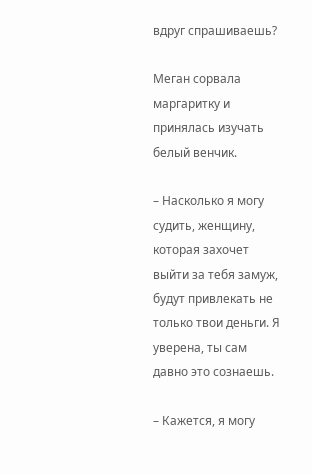вдруг спрашиваешь?

Меган сорвала маргаритку и принялась изучать белый венчик.

– Насколько я могу судить, женщину, которая захочет выйти за тебя замуж, будут привлекать не только твои деньги. Я уверена, ты сам давно это сознаешь.

– Кажется, я могу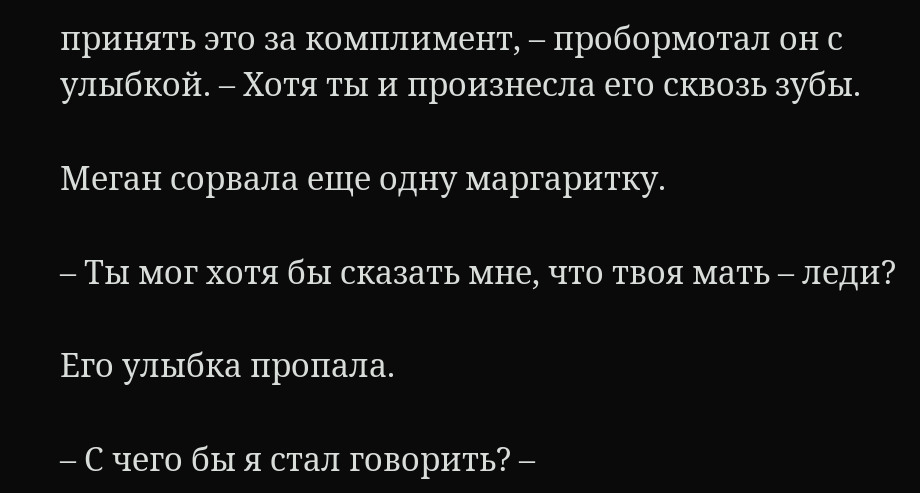принять это за комплимент, – пробормотал он с улыбкой. – Хотя ты и произнесла его сквозь зубы.

Меган сорвала еще одну маргаритку.

– Ты мог хотя бы сказать мне, что твоя мать – леди?

Его улыбка пропала.

– С чего бы я стал говорить? –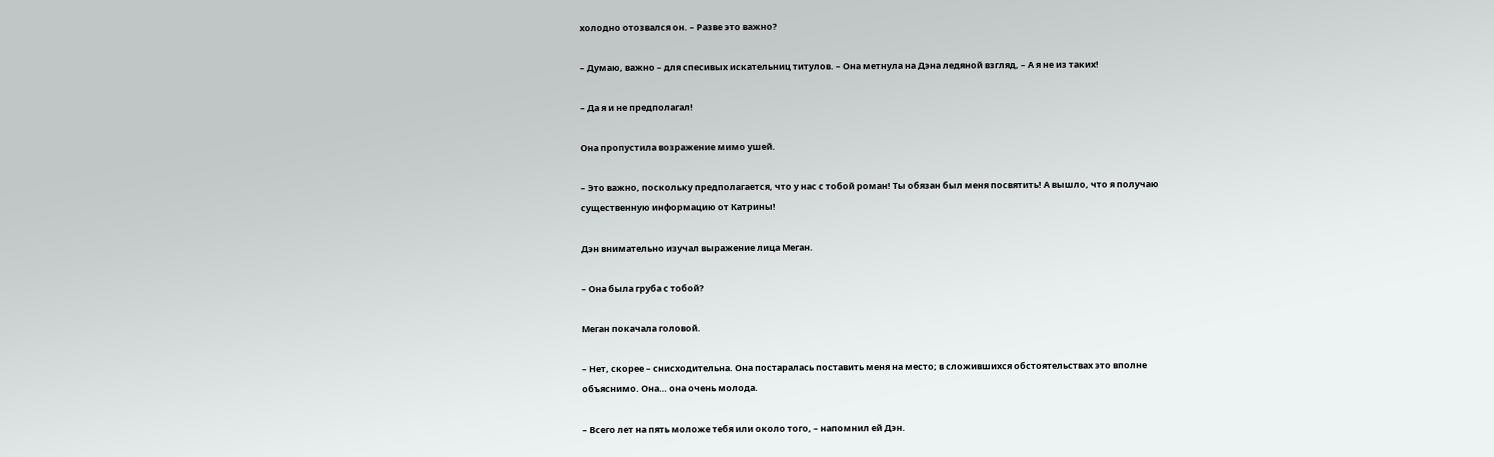холодно отозвался он. – Разве это важно?

– Думаю, важно – для спесивых искательниц титулов. – Она метнула на Дэна ледяной взгляд, – А я не из таких!

– Да я и не предполагал!

Она пропустила возражение мимо ушей.

– Это важно, поскольку предполагается, что у нас с тобой роман! Ты обязан был меня посвятить! А вышло, что я получаю существенную информацию от Катрины!

Дэн внимательно изучал выражение лица Меган.

– Она была груба с тобой?

Меган покачала головой.

– Нет, скорее – снисходительна. Она постаралась поставить меня на место; в сложившихся обстоятельствах это вполне объяснимо. Она… она очень молода.

– Всего лет на пять моложе тебя или около того, – напомнил ей Дэн.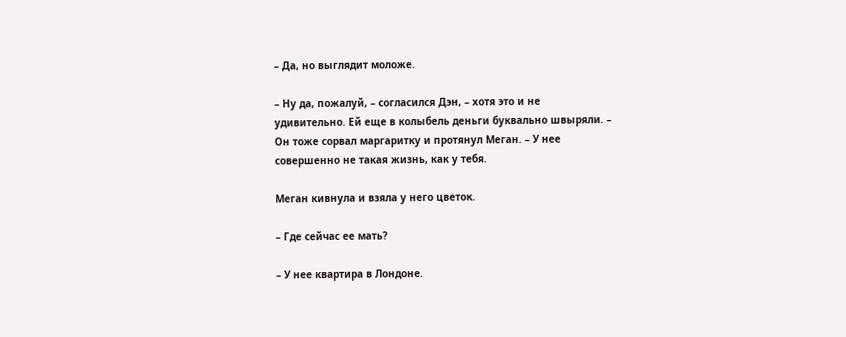– Да, но выглядит моложе.

– Ну да, пожалуй, – согласился Дэн, – хотя это и не удивительно. Ей еще в колыбель деньги буквально швыряли. – Он тоже сорвал маргаритку и протянул Меган. – У нее совершенно не такая жизнь, как у тебя.

Меган кивнула и взяла у него цветок.

– Где сейчас ее мать?

– У нее квартира в Лондоне.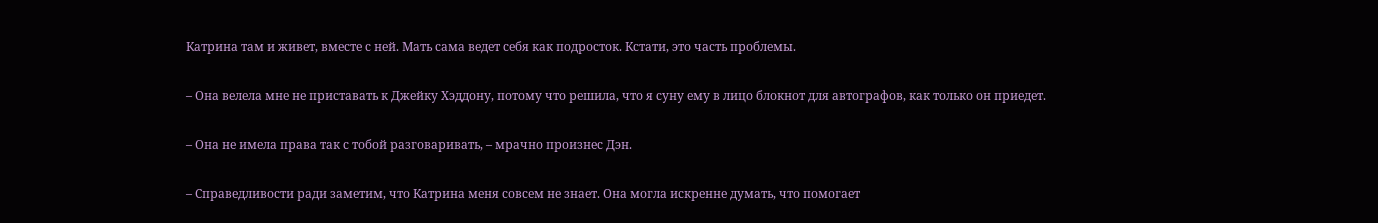Катрина там и живет, вместе с ней. Мать сама ведет себя как подросток. Кстати, это часть проблемы.

– Она велела мне не приставать к Джейку Хэддону, потому что решила, что я суну ему в лицо блокнот для автографов, как только он приедет.

– Она не имела права так с тобой разговаривать, – мрачно произнес Дэн.

– Справедливости ради заметим, что Катрина меня совсем не знает. Она могла искренне думать, что помогает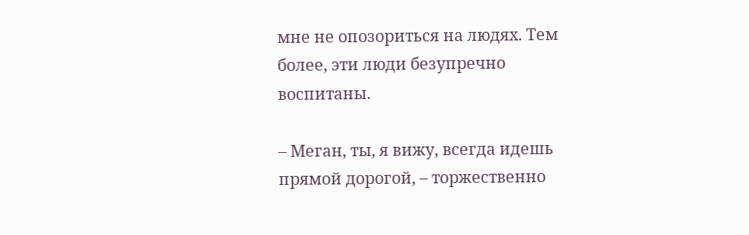мне не опозориться на людях. Тем более, эти люди безупречно воспитаны.

– Меган, ты, я вижу, всегда идешь прямой дорогой, – торжественно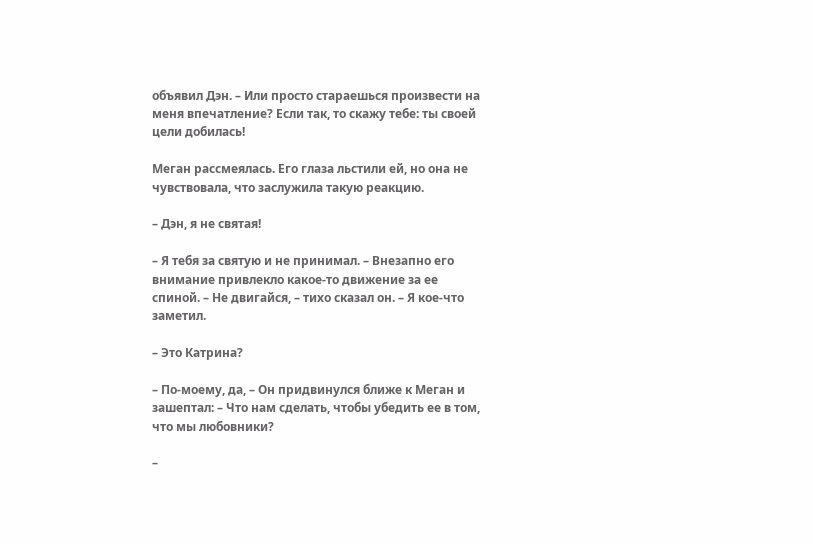объявил Дэн. – Или просто стараешься произвести на меня впечатление? Если так, то скажу тебе: ты своей цели добилась!

Меган рассмеялась. Его глаза льстили ей, но она не чувствовала, что заслужила такую реакцию.

– Дэн, я не святая!

– Я тебя за святую и не принимал. – Внезапно его внимание привлекло какое-то движение за ее спиной. – Не двигайся, – тихо сказал он. – Я кое-что заметил.

– Это Катрина?

– По-моему, да, – Он придвинулся ближе к Меган и зашептал: – Что нам сделать, чтобы убедить ее в том, что мы любовники?

–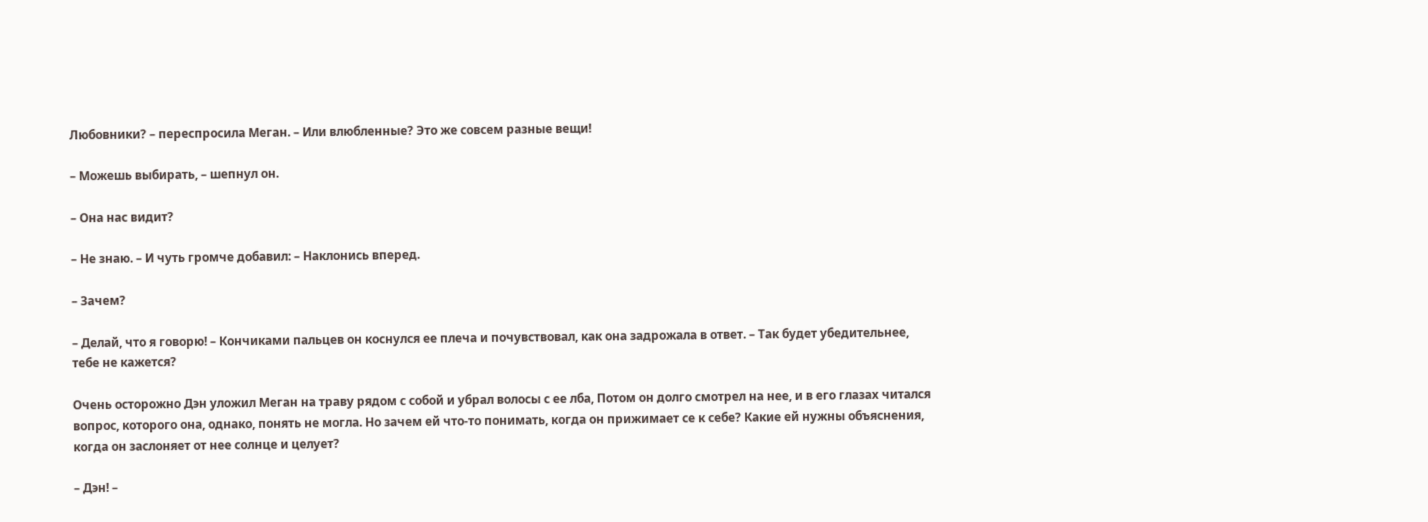Любовники? – переспросила Меган. – Или влюбленные? Это же совсем разные вещи!

– Можешь выбирать, – шепнул он.

– Она нас видит?

– Не знаю. – И чуть громче добавил: – Наклонись вперед.

– Зачем?

– Делай, что я говорю! – Кончиками пальцев он коснулся ее плеча и почувствовал, как она задрожала в ответ. – Так будет убедительнее, тебе не кажется?

Очень осторожно Дэн уложил Меган на траву рядом с собой и убрал волосы с ее лба, Потом он долго смотрел на нее, и в его глазах читался вопрос, которого она, однако, понять не могла. Но зачем ей что-то понимать, когда он прижимает се к себе? Какие ей нужны объяснения, когда он заслоняет от нее солнце и целует?

– Дэн! –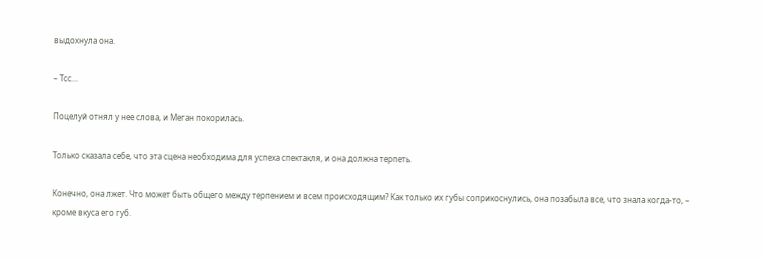выдохнула она.

– Тсс…

Поцелуй отнял у нее слова, и Меган покорилась.

Только сказала себе, что эта сцена необходима для успеха спектакля, и она должна терпеть.

Конечно, она лжет. Что может быть общего между терпением и всем происходящим? Как только их губы соприкоснулись, она позабыла все, что знала когда-то, – кроме вкуса его губ.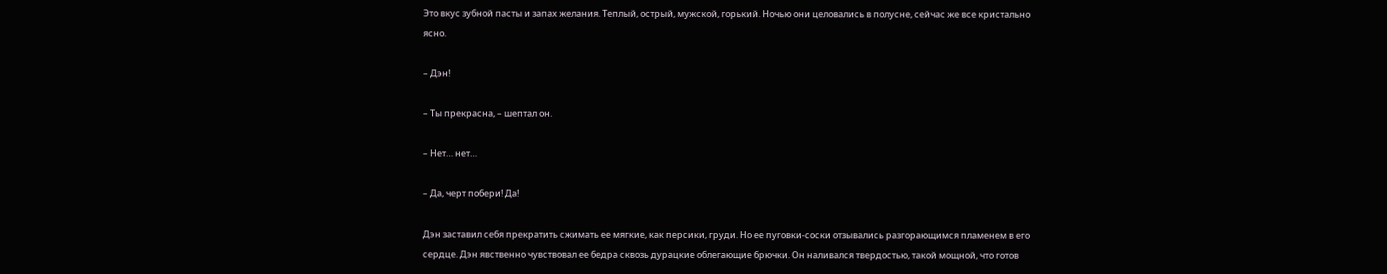Это вкус зубной пасты и запах желания. Теплый, острый, мужской, горький. Ночью они целовались в полусне, сейчас же все кристально ясно.

– Дэн!

– Ты прекрасна, – шептал он.

– Нет… нет…

– Да, черт побери! Да!

Дэн заставил себя прекратить сжимать ее мягкие, как персики, груди. Но ее пуговки-соски отзывались разгорающимся пламенем в его сердце. Дэн явственно чувствовал ее бедра сквозь дурацкие облегающие брючки. Он наливался твердостью, такой мощной, что готов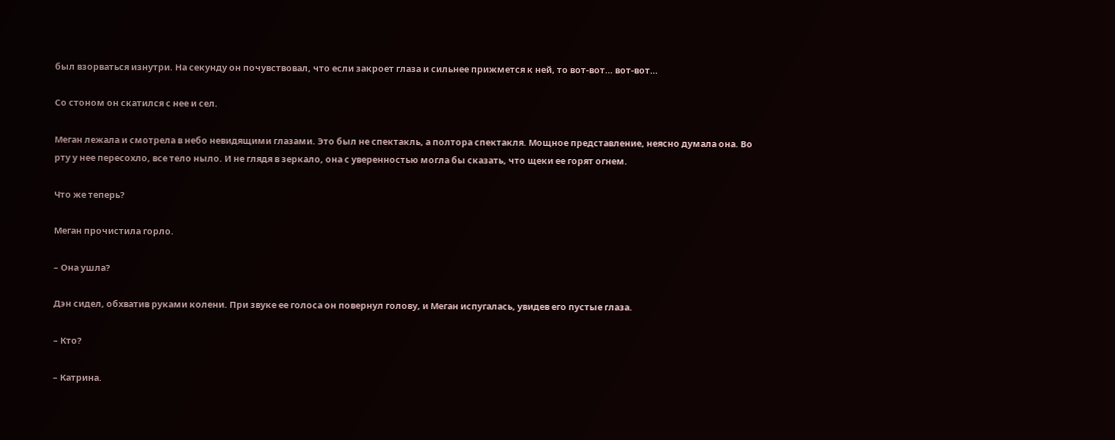был взорваться изнутри. На секунду он почувствовал, что если закроет глаза и сильнее прижмется к ней, то вот-вот… вот-вот…

Со стоном он скатился с нее и сел.

Меган лежала и смотрела в небо невидящими глазами. Это был не спектакль, а полтора спектакля. Мощное представление, неясно думала она. Во рту у нее пересохло, все тело ныло. И не глядя в зеркало, она с уверенностью могла бы сказать, что щеки ее горят огнем.

Что же теперь?

Меган прочистила горло.

– Она ушла?

Дэн сидел, обхватив руками колени. При звуке ее голоса он повернул голову, и Меган испугалась, увидев его пустые глаза.

– Кто?

– Катрина.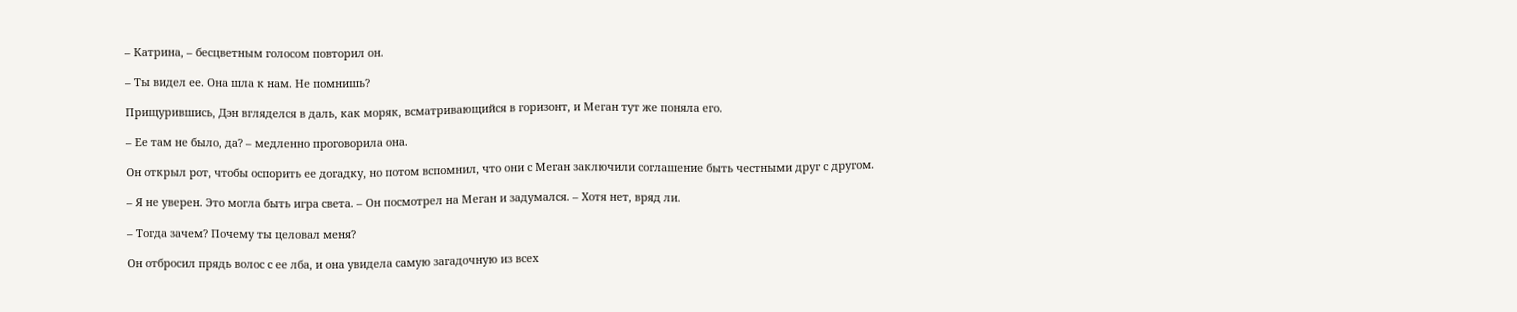– Катрина, – бесцветным голосом повторил он.

– Ты видел ее. Она шла к нам. Не помнишь?

Прищурившись, Дэн вгляделся в даль, как моряк, всматривающийся в горизонт, и Меган тут же поняла его.

– Ее там не было, да? – медленно проговорила она.

Он открыл рот, чтобы оспорить ее догадку, но потом вспомнил, что они с Меган заключили соглашение быть честными друг с другом.

– Я не уверен. Это могла быть игра света. – Он посмотрел на Меган и задумался. – Хотя нет, вряд ли.

– Тогда зачем? Почему ты целовал меня?

Он отбросил прядь волос с ее лба, и она увидела самую загадочную из всех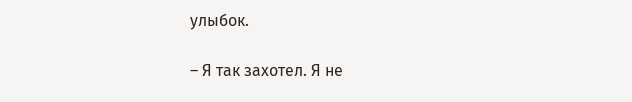улыбок.

– Я так захотел. Я не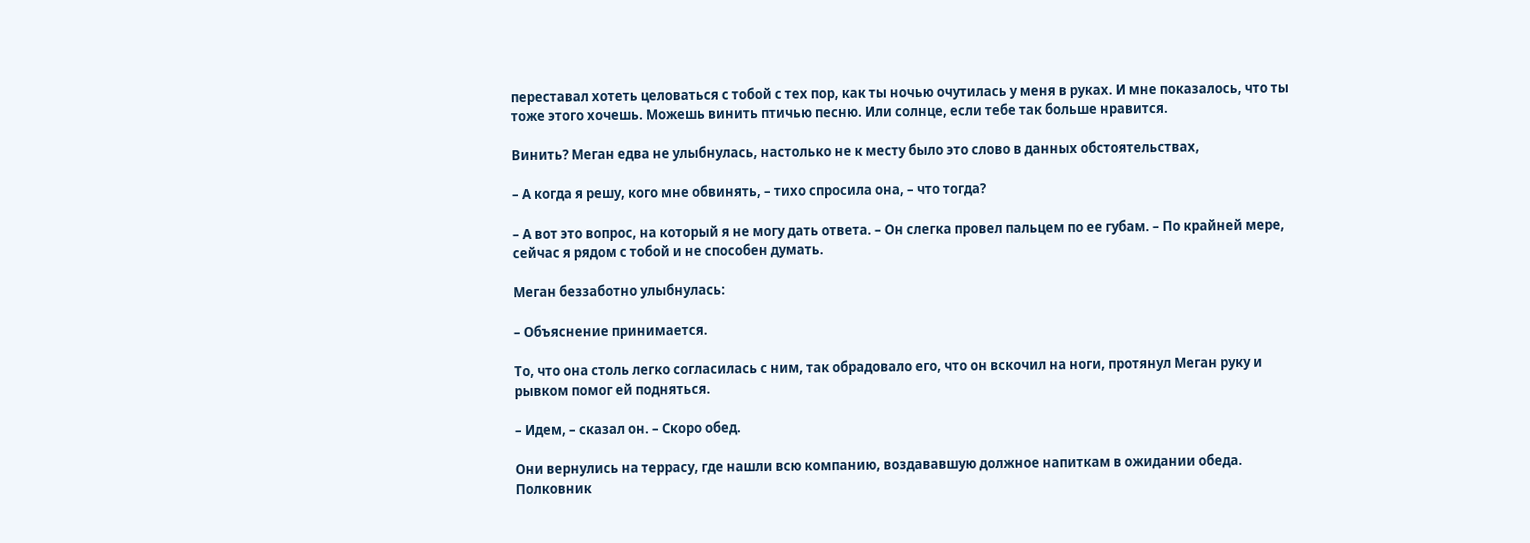переставал хотеть целоваться с тобой с тех пор, как ты ночью очутилась у меня в руках. И мне показалось, что ты тоже этого хочешь. Можешь винить птичью песню. Или солнце, если тебе так больше нравится.

Винить? Меган едва не улыбнулась, настолько не к месту было это слово в данных обстоятельствах,

– А когда я решу, кого мне обвинять, – тихо спросила она, – что тогда?

– А вот это вопрос, на который я не могу дать ответа. – Он слегка провел пальцем по ее губам. – По крайней мере, сейчас я рядом с тобой и не способен думать.

Меган беззаботно улыбнулась:

– Объяснение принимается.

То, что она столь легко согласилась с ним, так обрадовало его, что он вскочил на ноги, протянул Меган руку и рывком помог ей подняться.

– Идем, – сказал он. – Скоро обед.

Они вернулись на террасу, где нашли всю компанию, воздававшую должное напиткам в ожидании обеда. Полковник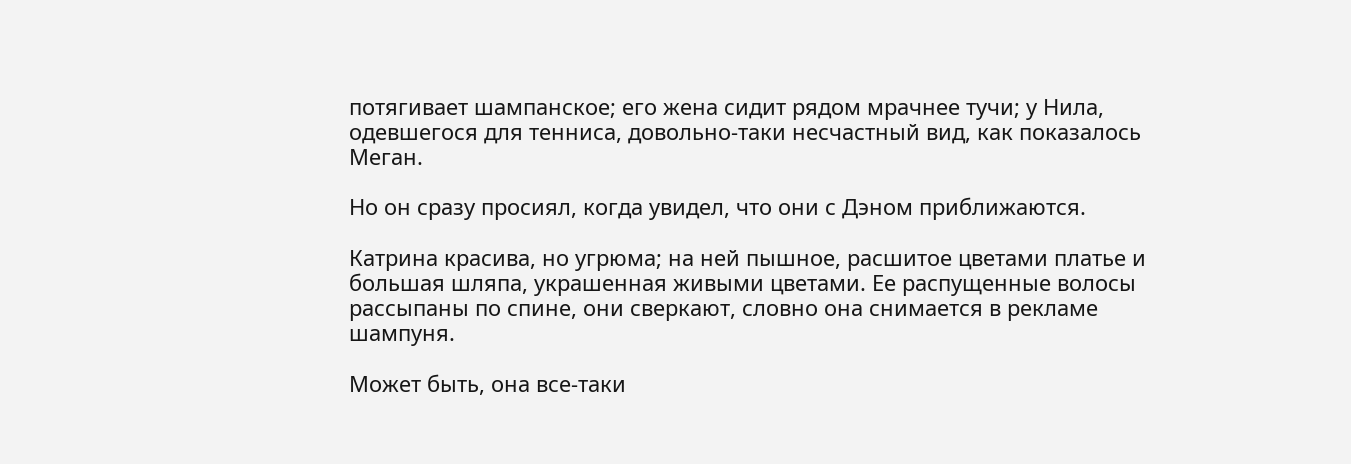потягивает шампанское; его жена сидит рядом мрачнее тучи; у Нила, одевшегося для тенниса, довольно-таки несчастный вид, как показалось Меган.

Но он сразу просиял, когда увидел, что они с Дэном приближаются.

Катрина красива, но угрюма; на ней пышное, расшитое цветами платье и большая шляпа, украшенная живыми цветами. Ее распущенные волосы рассыпаны по спине, они сверкают, словно она снимается в рекламе шампуня.

Может быть, она все-таки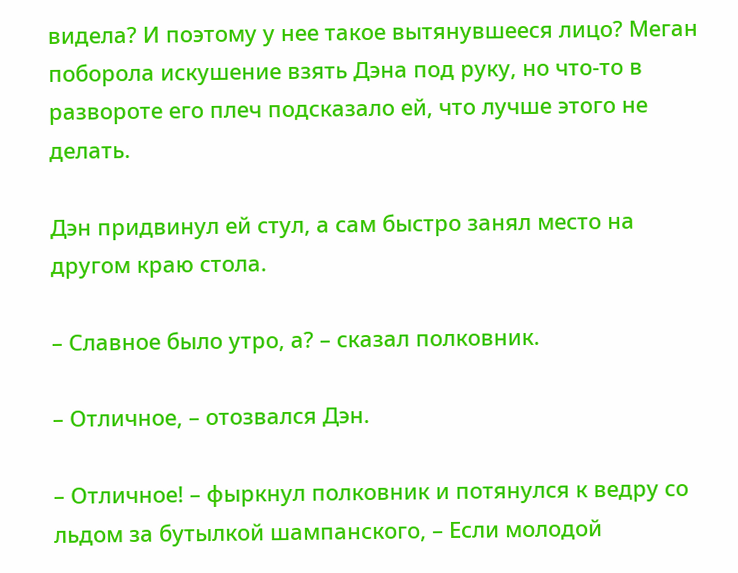видела? И поэтому у нее такое вытянувшееся лицо? Меган поборола искушение взять Дэна под руку, но что-то в развороте его плеч подсказало ей, что лучше этого не делать.

Дэн придвинул ей стул, а сам быстро занял место на другом краю стола.

– Славное было утро, а? – сказал полковник.

– Отличное, – отозвался Дэн.

– Отличное! – фыркнул полковник и потянулся к ведру со льдом за бутылкой шампанского, – Если молодой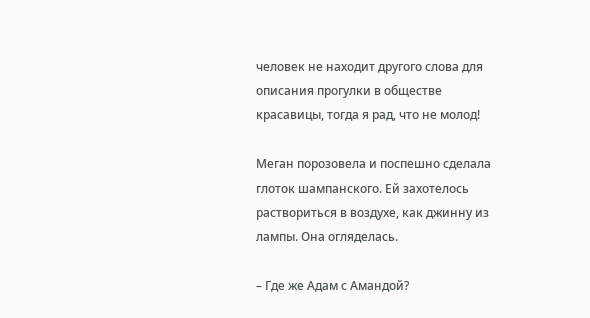человек не находит другого слова для описания прогулки в обществе красавицы, тогда я рад, что не молод!

Меган порозовела и поспешно сделала глоток шампанского. Ей захотелось раствориться в воздухе, как джинну из лампы. Она огляделась.

– Где же Адам с Амандой?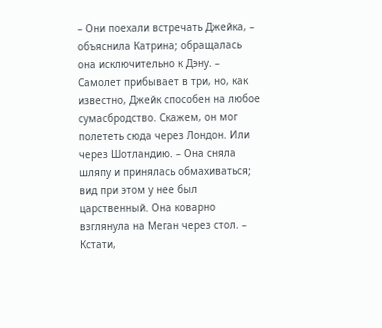– Они поехали встречать Джейка, – объяснила Катрина; обращалась она исключительно к Дэну. – Самолет прибывает в три, но, как известно, Джейк способен на любое сумасбродство. Скажем, он мог полететь сюда через Лондон. Или через Шотландию. – Она сняла шляпу и принялась обмахиваться; вид при этом у нее был царственный. Она коварно взглянула на Меган через стол. – Кстати,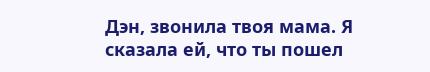Дэн, звонила твоя мама. Я сказала ей, что ты пошел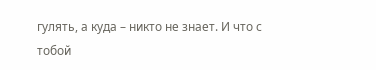гулять, а куда – никто не знает. И что с тобой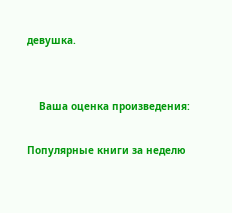девушка.


    Ваша оценка произведения:

Популярные книги за неделю